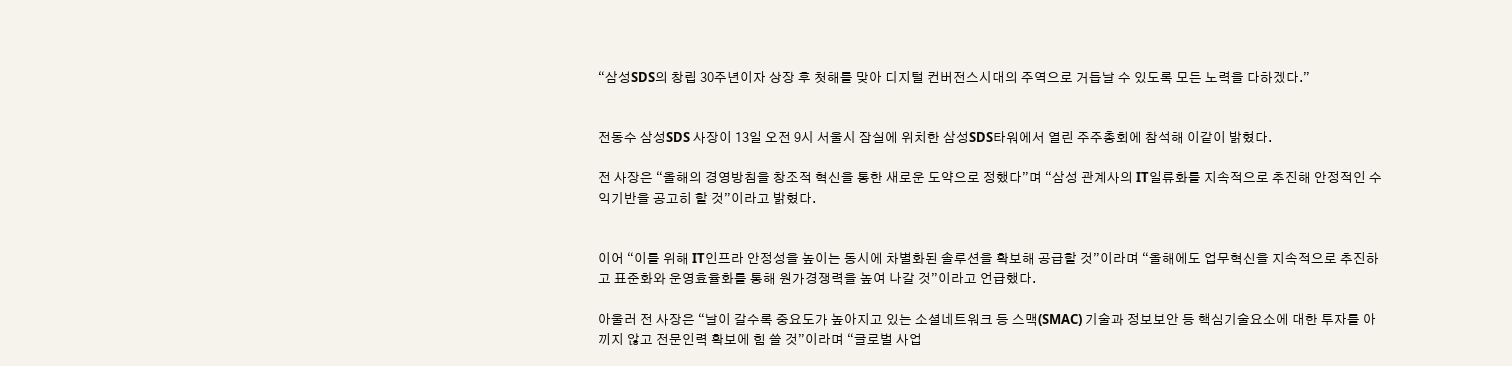“삼성SDS의 창립 30주년이자 상장 후 첫해를 맞아 디지털 컨버전스시대의 주역으로 거듭날 수 있도록 모든 노력을 다하겠다.”


전동수 삼성SDS 사장이 13일 오전 9시 서울시 잠실에 위치한 삼성SDS타워에서 열린 주주총회에 참석해 이같이 밝혔다.

전 사장은 “올해의 경영방침을 창조적 혁신을 통한 새로운 도약으로 정했다”며 “삼성 관계사의 IT일류화를 지속적으로 추진해 안정적인 수익기반을 공고히 할 것”이라고 밝혔다.


이어 “이를 위해 IT인프라 안정성을 높이는 동시에 차별화된 솔루션을 확보해 공급할 것”이라며 “올해에도 업무혁신을 지속적으로 추진하고 표준화와 운영효율화를 통해 원가경쟁력을 높여 나갈 것”이라고 언급했다.

아울러 전 사장은 “날이 갈수록 중요도가 높아지고 있는 소셜네트워크 등 스맥(SMAC) 기술과 정보보안 등 핵심기술요소에 대한 투자를 아끼지 않고 전문인력 확보에 힘 쓸 것”이라며 “글로벌 사업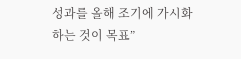성과를 올해 조기에 가시화하는 것이 목표”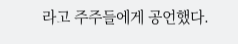라고 주주들에게 공언했다.